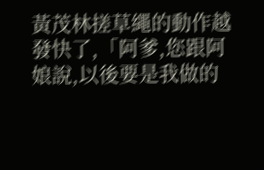黃茂林搓草繩的動作越發快了,「阿爹,您跟阿娘說,以後要是我做的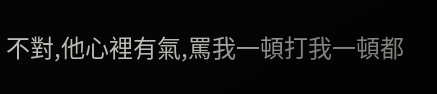不對,他心裡有氣,罵我一頓打我一頓都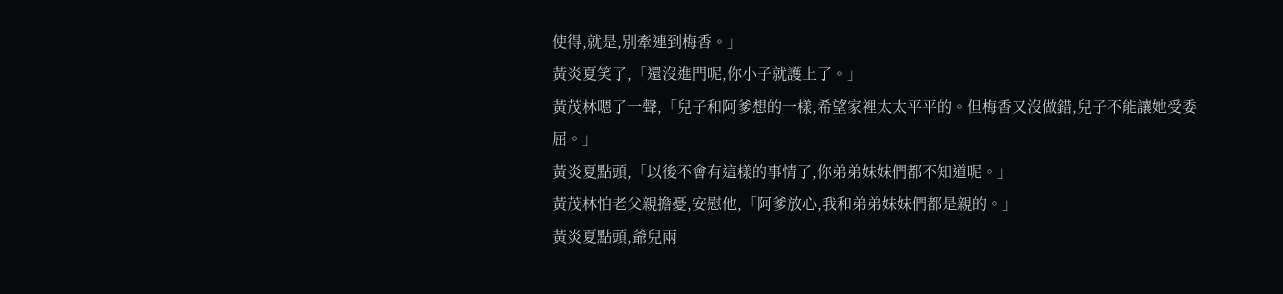使得,就是,別牽連到梅香。」
黃炎夏笑了,「還沒進門呢,你小子就護上了。」
黃茂林嗯了一聲,「兒子和阿爹想的一樣,希望家裡太太平平的。但梅香又沒做錯,兒子不能讓她受委屈。」
黃炎夏點頭,「以後不會有這樣的事情了,你弟弟妹妹們都不知道呢。」
黃茂林怕老父親擔憂,安慰他,「阿爹放心,我和弟弟妹妹們都是親的。」
黃炎夏點頭,爺兒兩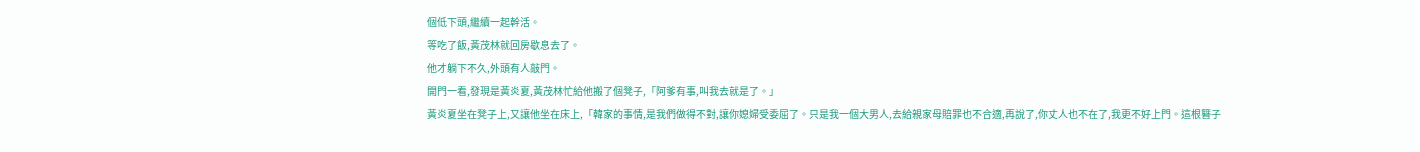個低下頭,繼續一起幹活。
等吃了飯,黃茂林就回房歇息去了。
他才躺下不久,外頭有人敲門。
開門一看,發現是黃炎夏,黃茂林忙給他搬了個凳子,「阿爹有事,叫我去就是了。」
黃炎夏坐在凳子上,又讓他坐在床上,「韓家的事情,是我們做得不對,讓你媳婦受委屈了。只是我一個大男人,去給親家母賠罪也不合適,再說了,你丈人也不在了,我更不好上門。這根簪子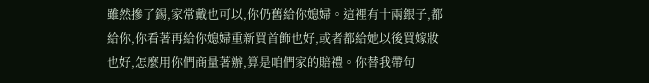雖然摻了錫,家常戴也可以,你仍舊給你媳婦。這裡有十兩銀子,都給你,你看著再給你媳婦重新買首飾也好,或者都給她以後買嫁妝也好,怎麼用你們商量著辦,算是咱們家的賠禮。你替我帶句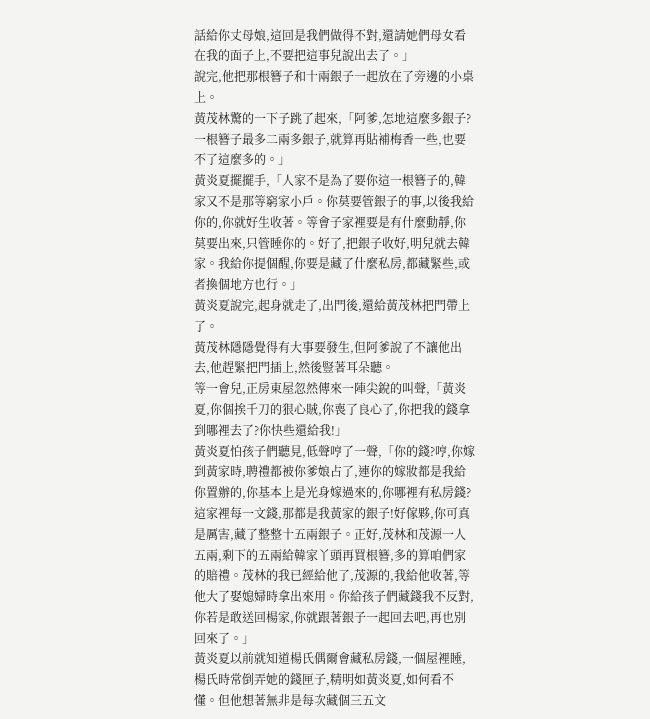話給你丈母娘,這回是我們做得不對,還請她們母女看在我的面子上,不要把這事兒說出去了。」
說完,他把那根簪子和十兩銀子一起放在了旁邊的小桌上。
黃茂林驚的一下子跳了起來,「阿爹,怎地這麼多銀子?一根簪子最多二兩多銀子,就算再貼補梅香一些,也要不了這麼多的。」
黃炎夏擺擺手,「人家不是為了要你這一根簪子的,韓家又不是那等窮家小戶。你莫要管銀子的事,以後我給你的,你就好生收著。等會子家裡要是有什麼動靜,你莫要出來,只管睡你的。好了,把銀子收好,明兒就去韓家。我給你提個醒,你要是藏了什麼私房,都藏緊些,或者換個地方也行。」
黃炎夏說完,起身就走了,出門後,還給黃茂林把門帶上了。
黃茂林隱隱覺得有大事要發生,但阿爹說了不讓他出去,他趕緊把門插上,然後豎著耳朵聽。
等一會兒,正房東屋忽然傳來一陣尖銳的叫聲,「黃炎夏,你個挨千刀的狠心賊,你喪了良心了,你把我的錢拿到哪裡去了?你快些還給我!」
黃炎夏怕孩子們聽見,低聲哼了一聲,「你的錢?哼,你嫁到黃家時,聘禮都被你爹娘占了,連你的嫁妝都是我給你置辦的,你基本上是光身嫁過來的,你哪裡有私房錢?這家裡每一文錢,那都是我黃家的銀子!好傢夥,你可真是厲害,藏了整整十五兩銀子。正好,茂林和茂源一人五兩,剩下的五兩給韓家丫頭再買根簪,多的算咱們家的賠禮。茂林的我已經給他了,茂源的,我給他收著,等他大了娶媳婦時拿出來用。你給孩子們藏錢我不反對,你若是敢送回楊家,你就跟著銀子一起回去吧,再也別回來了。」
黃炎夏以前就知道楊氏偶爾會藏私房錢,一個屋裡睡,楊氏時常倒弄她的錢匣子,精明如黃炎夏,如何看不懂。但他想著無非是每次藏個三五文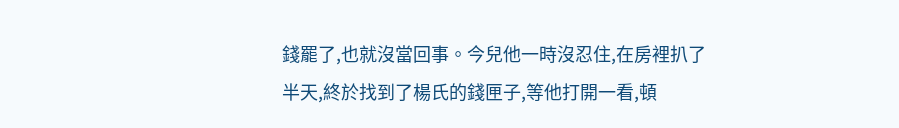錢罷了,也就沒當回事。今兒他一時沒忍住,在房裡扒了半天,終於找到了楊氏的錢匣子,等他打開一看,頓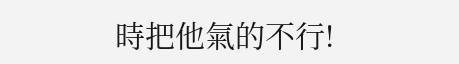時把他氣的不行!